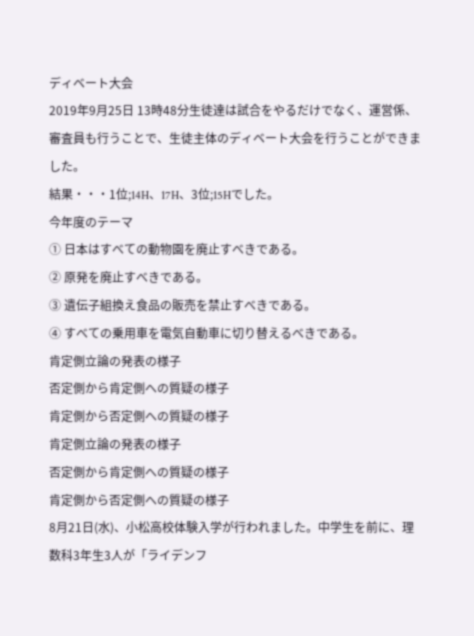ディベート大会
2019年9月25日 13時48分生徒達は試合をやるだけでなく、運営係、審査員も行うことで、生徒主体のディベート大会を行うことができました。
結果・・・1位;14H、17H、3位;15Hでした。
今年度のテーマ
① 日本はすべての動物園を廃止すべきである。
② 原発を廃止すべきである。
③ 遺伝子組換え食品の販売を禁止すべきである。
④ すべての乗用車を電気自動車に切り替えるべきである。
肯定側立論の発表の様子
否定側から肯定側への質疑の様子
肯定側から否定側への質疑の様子
肯定側立論の発表の様子
否定側から肯定側への質疑の様子
肯定側から否定側への質疑の様子
8月21日(水)、小松高校体験入学が行われました。中学生を前に、理数科3年生3人が「ライデンフ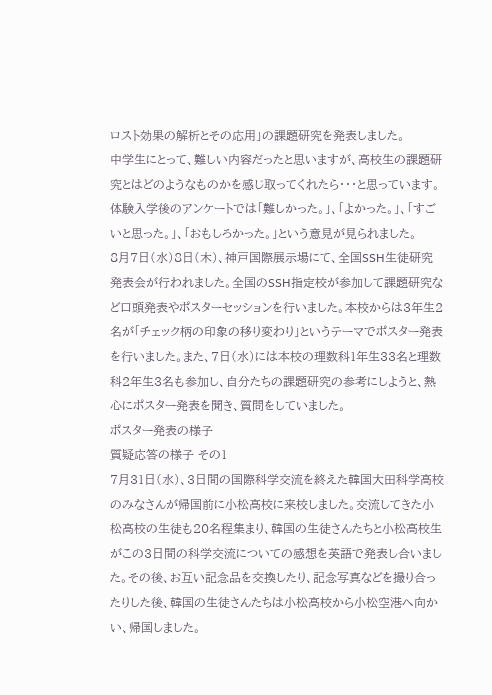ロスト効果の解析とその応用」の課題研究を発表しました。
中学生にとって、難しい内容だったと思いますが、高校生の課題研究とはどのようなものかを感じ取ってくれたら・・・と思っています。
体験入学後のアンケートでは「難しかった。」、「よかった。」、「すごいと思った。」、「おもしろかった。」という意見が見られました。
8月7日(水)8日(木)、神戸国際展示場にて、全国SSH生徒研究発表会が行われました。全国のSSH指定校が参加して課題研究など口頭発表やポスターセッションを行いました。本校からは3年生2名が「チェック柄の印象の移り変わり」というテーマでポスター発表を行いました。また、7日(水)には本校の理数科1年生33名と理数科2年生3名も参加し、自分たちの課題研究の参考にしようと、熱心にポスター発表を聞き、質問をしていました。
ポスター発表の様子
質疑応答の様子 その1
7月31日(水)、3日間の国際科学交流を終えた韓国大田科学高校のみなさんが帰国前に小松高校に来校しました。交流してきた小松高校の生徒も20名程集まり、韓国の生徒さんたちと小松高校生がこの3日間の科学交流についての感想を英語で発表し合いました。その後、お互い記念品を交換したり、記念写真などを撮り合ったりした後、韓国の生徒さんたちは小松高校から小松空港へ向かい、帰国しました。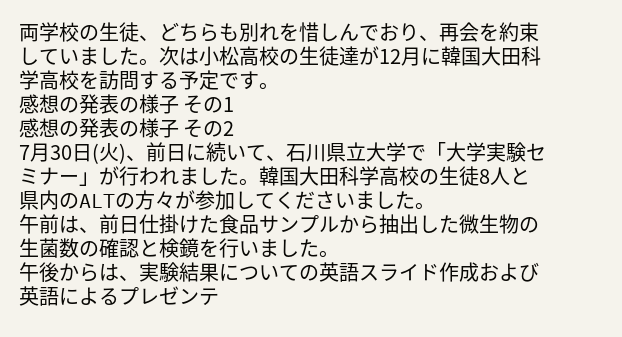両学校の生徒、どちらも別れを惜しんでおり、再会を約束していました。次は小松高校の生徒達が12月に韓国大田科学高校を訪問する予定です。
感想の発表の様子 その1
感想の発表の様子 その2
7月30日(火)、前日に続いて、石川県立大学で「大学実験セミナー」が行われました。韓国大田科学高校の生徒8人と県内のALTの方々が参加してくださいました。
午前は、前日仕掛けた食品サンプルから抽出した微生物の生菌数の確認と検鏡を行いました。
午後からは、実験結果についての英語スライド作成および英語によるプレゼンテ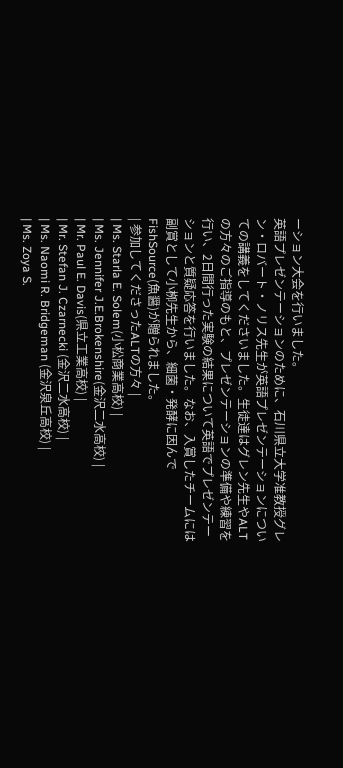ーション大会を行いました。
英語プレゼンテーションのために、石川県立大学准教授グレン・ロバート・ノリス先生が英語プレゼンテーションについての講義をしてくださいました。生徒達はグレン先生やALTの方々のご指導のもと、プレゼンテーションの準備や練習を行い、2日間行った実験の結果について英語でプレゼンテーションと質疑応答を行いました。なお、入賞したチームには副賞として小栁先生から、細菌・発酵に因んでFishSource(魚醤)が贈られました。
| 参加してくださったALTの方々 |
| Ms. Starla E. Solem(小松商業高校) |
| Ms. Jennifer J.E.Brokenshire(金沢二水高校) |
| Mr. Paul E. Davis(県立工業高校) |
| Mr. Stefan J. Czarnecki (金沢二水高校) |
| Ms. Naomi R. Bridgeman (金沢泉丘高校) |
| Ms. Zoya S.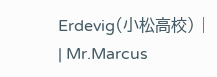Erdevig(小松高校) |
| Mr.Marcus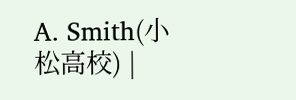A. Smith(小松高校) |